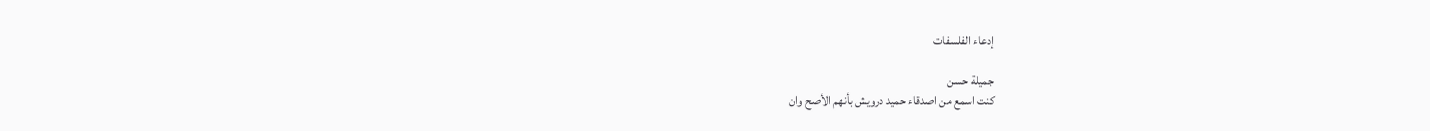إدعاء الفلسفات

جميلة حسن
كنت اسمع من اصدقاء حميد درويش بأنهم الأصح وان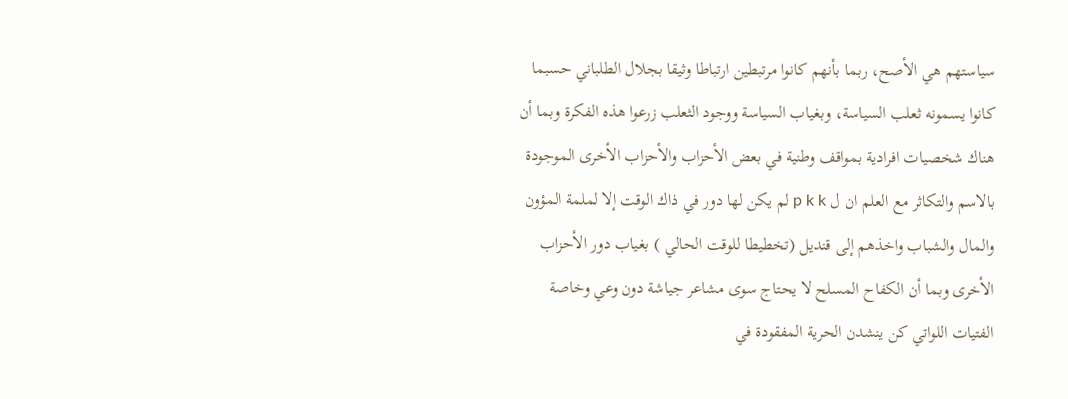سياستهم هي الأصح، ربما بأنهم كانوا مرتبطين ارتباطا وثيقا بجلال الطلباني حسبما كانوا يسمونه ثعلب السياسة، وبغياب السياسة ووجود الثعلب زرعوا هذه الفكرة وبما أن هناك شخصيات افرادية بمواقف وطنية في بعض الأحزاب والأحزاب الأخرى الموجودة بالاسم والتكاثر مع العلم ان ل p k k لم يكن لها دور في ذاك الوقت إلا لملمة المؤون والمال والشباب واخذهم إلى قنديل (تخطيطا للوقت الحالي ) بغياب دور الأحزاب الأخرى وبما أن الكفاح المسلح لا يحتاج سوى مشاعر جياشة دون وعي وخاصة الفتيات اللواتي كن ينشدن الحرية المفقودة في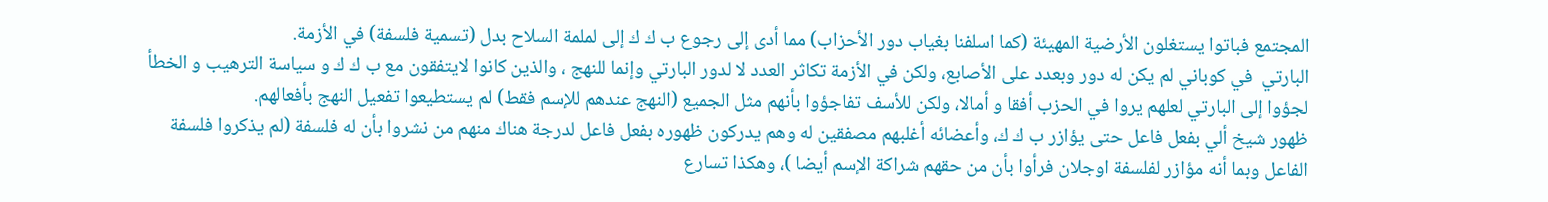المجتمع فباتوا يستغلون الأرضية المهيئة (كما اسلفنا بغياب دور الأحزاب) مما أدى إلى رجوع ب ك ك إلى لملمة السلاح بدل (تسمية فلسفة) في الأزمة.
البارتي  في كوباني لم يكن له دور وبعدد على الأصابع، ولكن في الأزمة تكاثر العدد لا لدور البارتي وإنما للنهج ، والذين كانوا لايتفقون مع ب ك ك و سياسة الترهيب و الخطأ لجؤوا إلى البارتي لعلهم يروا في الحزب أفقا و أمالا، ولكن للأسف تفاجؤوا بأنهم مثل الجميع (النهج عندهم للإسم فقط) لم يستطيعوا تفعيل النهج بأفعالهم.
ظهور شيخ ألي بفعل فاعل حتى يؤازر ب ك ك، وأعضائه أغلبهم مصفقين له وهم يدركون ظهوره بفعل فاعل لدرجة هناك منهم من نشروا بأن له فلسفة (لم يذكروا فلسفة الفاعل وبما أنه مؤازر لفلسفة اوجلان فرأوا بأن من حقهم شراكة الإسم أيضا )، وهكذا تسارع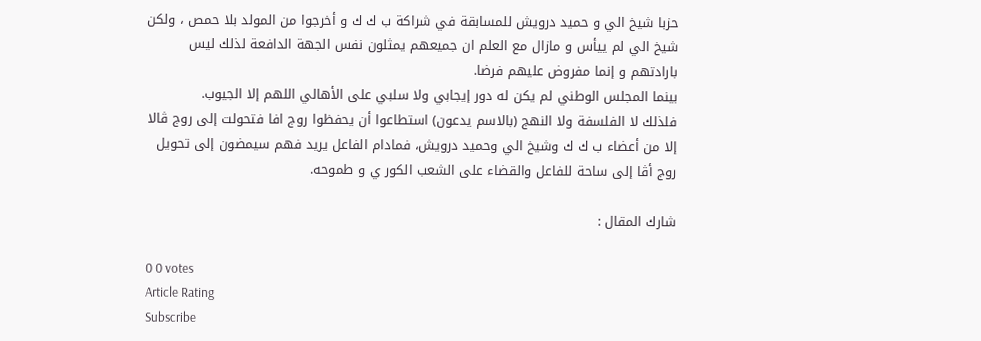حزبا شيخ الي و حميد درويش للمسابقة في شراكة ب ك ك و أخرجوا من المولد بلا حمص ، ولكن شيخ الي لم ييأس و مازال مع العلم ان جميعهم يمثلون نفس الجهة الدافعة لذلك ليس بارادتهم و إنما مفروض عليهم فرضا.
بينما المجلس الوطني لم يكن له دور إيجابي ولا سلبي على الأهالي اللهم إلا الجيوب.
فلذلك لا الفلسفة ولا النهج (بالاسم يدعون) استطاعوا أن يحفظوا روج افا فتحولت إلى روج ڤالا إلا من أعضاء ب ك ك وشيخ الي وحميد درويش، فمادام الفاعل يريد فهم سيمضون إلى تحويل روج أڤا إلى ساحة للفاعل والقضاء على الشعب الكور ي و طموحه.

شارك المقال :

0 0 votes
Article Rating
Subscribe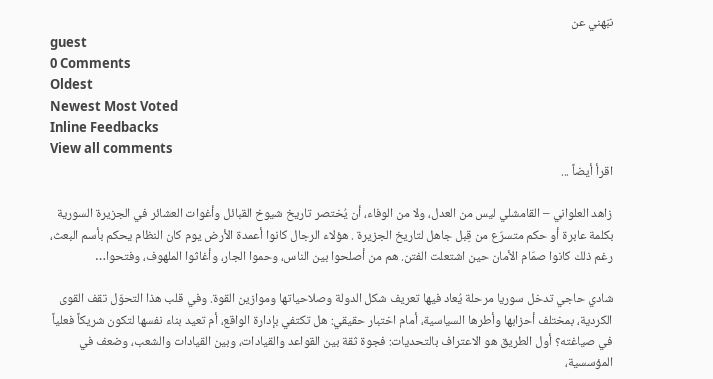نبّهني عن
guest
0 Comments
Oldest
Newest Most Voted
Inline Feedbacks
View all comments
اقرأ أيضاً ...

زاهد العلواني – القامشلي ليس من العدل، ولا من الوفاء، أن يُختصر تاريخ شيوخ القبائل وأغوات العشائر في الجزيرة السورية بكلمة عابرة أو حكم متسرّع من قِبل جاهل لتاريخ الجزيرة . هؤلاء الرجال كانوا أعمدة الأرض يوم كان النظام يحكم بأسم البعث، رغم ذلك كانوا صمّام الأمان حين اشتعلت الفتن. هم من أصلحوا بين الناس، وحموا الجار، وأغاثوا الملهوف، وفتحوا…

شادي حاجي تدخل سوريا مرحلة يُعاد فيها تعريف شكل الدولة وصلاحياتها وموازين القوة. وفي قلب هذا التحوّل تقف القوى الكردية، بمختلف أحزابها وأطرها السياسية، أمام اختبار حقيقي: هل تكتفي بإدارة الواقع، أم تعيد بناء نفسها لتكون شريكاً فعلياً في صياغته؟ أول الطريق هو الاعتراف بالتحديات: فجوة ثقة بين القواعد والقيادات، وبين القيادات والشعب، وضعف في المؤسسية،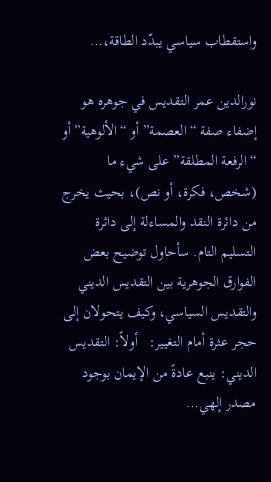واستقطاب سياسي يبدّد الطاقة،…

نورالدين عمر التقديس في جوهره هو إضفاء صفة “العصمة” أو “الألوهية” أو “الرفعة المطلقة” على شيء ما (شخص، فكرة، أو نص)، بحيث يخرج من دائرة النقد والمساءلة إلى دائرة التسليم التام. سأحاول توضيح بعض الفوارق الجوهرية بين التقديس الديني والتقديس السياسي، وكيف يتحولان إلى حجر عثرة أمام التغيير:   أولاً: التقديس الديني: ينبع عادةً من الإيمان بوجود مصدر إلهي…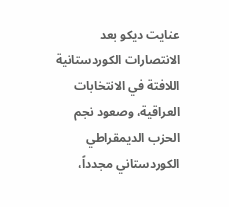عنايت ديكو بعد الانتصارات الكوردستانية اللافتة في الانتخابات العراقية، وصعود نجم الحزب الديمقراطي الكوردستاني مجدداً،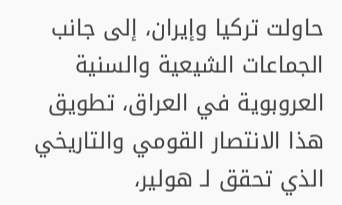حاولت تركيا وإيران، إلى جانب الجماعات الشيعية والسنية العروبوية في العراق، تطويق هذا الانتصار القومي والتاريخي الذي تحقق لـ هولير،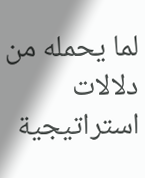لما يحمله من دلالات استراتيجية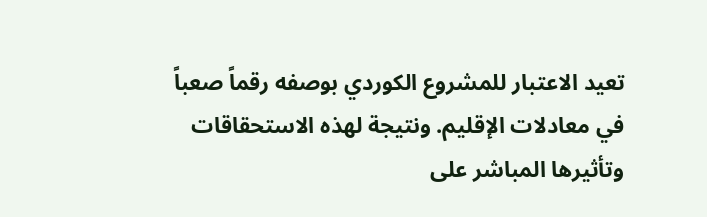تعيد الاعتبار للمشروع الكوردي بوصفه رقماً صعباً في معادلات الإقليم. ونتيجة لهذه الاستحقاقات وتأثيرها المباشر على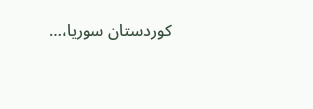كوردستان سوريا،…